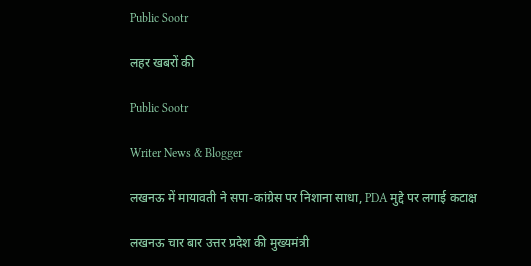Public Sootr

लहर खबरों की

Public Sootr

Writer News & Blogger

लखनऊ में मायावती ने सपा-कांग्रेस पर निशाना साधा, PDA मुद्दे पर लगाई कटाक्ष

लखनऊ चार बार उत्तर प्रदेश की मुख्यमंत्री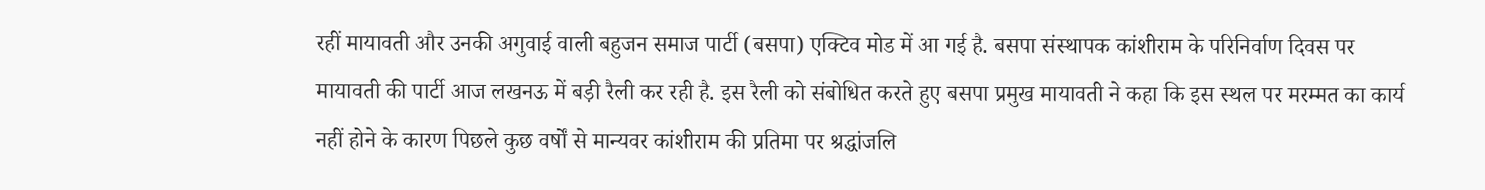रहीं मायावती और उनकी अगुवाई वाली बहुजन समाज पार्टी (बसपा) एक्टिव मोड में आ गई है. बसपा संस्थापक कांशीराम के परिनिर्वाण दिवस पर मायावती की पार्टी आज लखनऊ में बड़ी रैली कर रही है. इस रैली को संबोधित करते हुए बसपा प्रमुख मायावती ने कहा कि इस स्थल पर मरम्मत का कार्य नहीं होने के कारण पिछले कुछ वर्षों से मान्यवर कांशीराम की प्रतिमा पर श्रद्धांजलि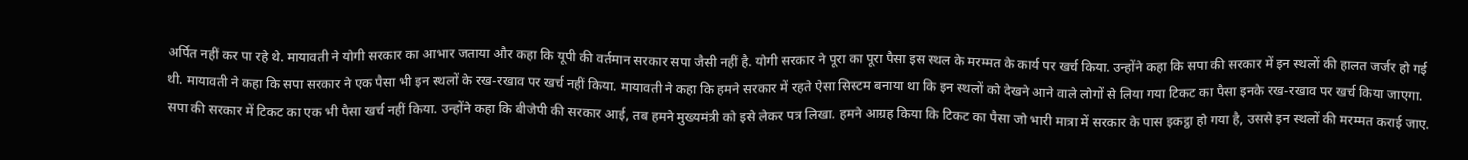अर्पित नहीं कर पा रहे थे. मायावती ने योगी सरकार का आभार जताया और कहा कि यूपी की वर्तमान सरकार सपा जैसी नहीं है. योगी सरकार ने पूरा का पूरा पैसा इस स्थल के मरम्मत के कार्य पर खर्च किया. उन्होंने कहा कि सपा की सरकार में इन स्थलों की हालत जर्जर हो गई थी. मायावती ने कहा कि सपा सरकार ने एक पैसा भी इन स्थलों के रख-रखाव पर खर्च नहीं किया. मायावती ने कहा कि हमने सरकार में रहते ऐसा सिस्टम बनाया था कि इन स्थलों को देखने आने वाले लोगों से लिया गया टिकट का पैसा इनके रख-रखाव पर खर्च किया जाएगा. सपा की सरकार में टिकट का एक भी पैसा खर्च नहीं किया. उन्होंने कहा कि बीजेपी की सरकार आई, तब हमने मुख्यमंत्री को इसे लेकर पत्र लिखा. हमने आग्रह किया कि टिकट का पैसा जो भारी मात्रा में सरकार के पास इकट्ठा हो गया है, उससे इन स्थलों की मरम्मत कराई जाए.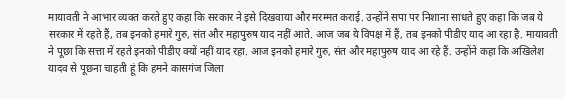मायावती ने आभार व्यक्त करते हुए कहा कि सरकार ने इसे दिखवाया और मरम्मत कराई. उन्होंने सपा पर निशाना साधते हुए कहा कि जब ये सरकार में रहते हैं, तब इनको हमारे गुरु, संत और महापुरुष याद नहीं आते. आज जब ये विपक्ष में हैं, तब इनको पीडीए याद आ रहा है. मायावती ने पूछा कि सत्ता में रहते इनको पीडीए क्यों नहीं याद रहा. आज इनको हमारे गुरु, संत और महापुरुष याद आ रहे हैं. उन्होंने कहा कि अखिलेश यादव से पूछना चाहती हूं कि हमने कासगंज जिला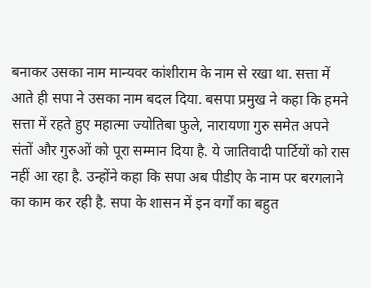बनाकर उसका नाम मान्यवर कांशीराम के नाम से रखा था. सत्ता में आते ही सपा ने उसका नाम बदल दिया. बसपा प्रमुख ने कहा कि हमने सत्ता में रहते हुए महात्मा ज्योतिबा फुले, नारायणा गुरु समेत अपने संतों और गुरुओं को पूरा सम्मान दिया है. ये जातिवादी पार्टियों को रास नहीं आ रहा है. उन्होंने कहा कि सपा अब पीडीए के नाम पर बरगलाने का काम कर रही है. सपा के शासन में इन वर्गों का बहुत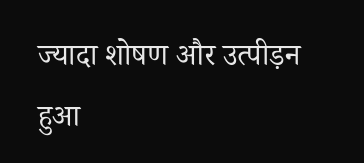ज्यादा शोषण और उत्पीड़न हुआ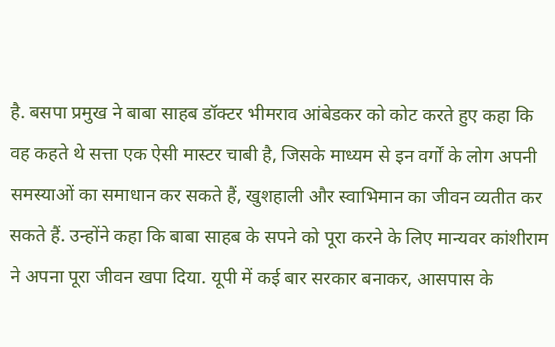है. बसपा प्रमुख ने बाबा साहब डॉक्टर भीमराव आंबेडकर को कोट करते हुए कहा कि वह कहते थे सत्ता एक ऐसी मास्टर चाबी है, जिसके माध्यम से इन वर्गों के लोग अपनी समस्याओं का समाधान कर सकते हैं, खुशहाली और स्वाभिमान का जीवन व्यतीत कर सकते हैं. उन्होंने कहा कि बाबा साहब के सपने को पूरा करने के लिए मान्यवर कांशीराम ने अपना पूरा जीवन खपा दिया. यूपी में कई बार सरकार बनाकर, आसपास के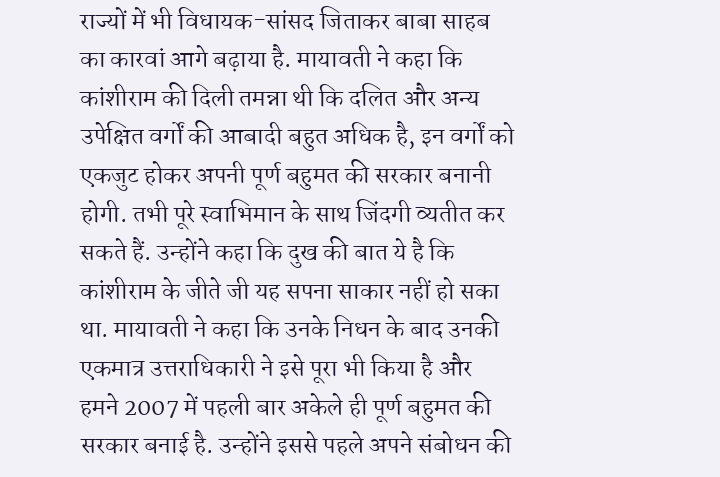राज्यों में भी विधायक-सांसद जिताकर बाबा साहब का कारवां आगे बढ़ाया है. मायावती ने कहा कि कांशीराम की दिली तमन्ना थी कि दलित और अन्य उपेक्षित वर्गों की आबादी बहुत अधिक है, इन वर्गों को एकजुट होकर अपनी पूर्ण बहुमत की सरकार बनानी होगी. तभी पूरे स्वाभिमान के साथ जिंदगी व्यतीत कर सकते हैं. उन्होंने कहा कि दुख की बात ये है कि कांशीराम के जीते जी यह सपना साकार नहीं हो सका था. मायावती ने कहा कि उनके निधन के बाद उनकी एकमात्र उत्तराधिकारी ने इसे पूरा भी किया है और हमने 2007 में पहली बार अकेले ही पूर्ण बहुमत की सरकार बनाई है. उन्होंने इससे पहले अपने संबोधन की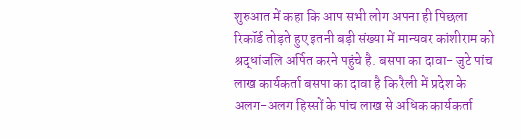शुरुआत में कहा कि आप सभी लोग अपना ही पिछला रिकॉर्ड तोड़ते हुए इतनी बड़ी संख्या में मान्यवर कांशीराम को श्रद्धांजलि अर्पित करने पहुंचे है. बसपा का दावा- जुटे पांच लाख कार्यकर्ता बसपा का दावा है कि रैली में प्रदेश के अलग-अलग हिस्सों के पांच लाख से अधिक कार्यकर्ता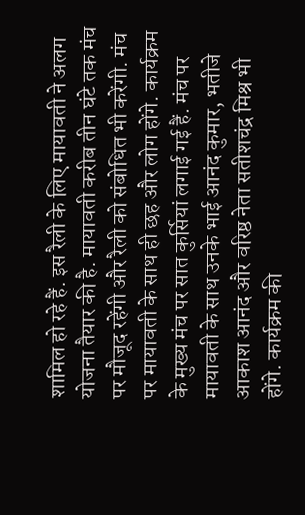शामिल हो रहे हैं. इस रैली के लिए मायावती ने अलग योजना तैयार की है. मायावती करीब तीन घंटे तक मंच पर मौजूद रहेंगी और रैली को संबोधित भी करेंगी. मंच पर मायावती के साथ ही छह और लोग होंगे. कार्यक्रम के मुख्य मंच पर सात कुर्सियां लगाई गई हैं. मंच पर मायावती के साथ उनके भाई आनंद कुमार, भतीजे आकाश आनंद और वरिष्ठ नेता सतीशचंद्र मिश्र भी होंगे. कार्यक्रम की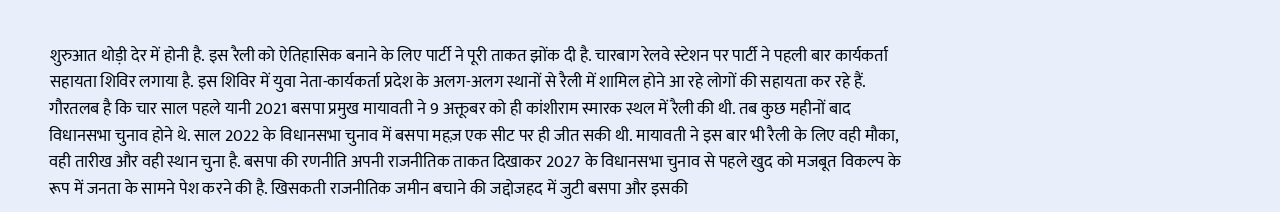शुरुआत थोड़ी देर में होनी है. इस रैली को ऐतिहासिक बनाने के लिए पार्टी ने पूरी ताकत झोंक दी है. चारबाग रेलवे स्टेशन पर पार्टी ने पहली बार कार्यकर्ता सहायता शिविर लगाया है. इस शिविर में युवा नेता-कार्यकर्ता प्रदेश के अलग-अलग स्थानों से रैली में शामिल होने आ रहे लोगों की सहायता कर रहे हैं. गौरतलब है कि चार साल पहले यानी 2021 बसपा प्रमुख मायावती ने 9 अक्तूबर को ही कांशीराम स्मारक स्थल में रैली की थी. तब कुछ महीनों बाद विधानसभा चुनाव होने थे. साल 2022 के विधानसभा चुनाव में बसपा महज़ एक सीट पर ही जीत सकी थी. मायावती ने इस बार भी रैली के लिए वही मौका, वही तारीख और वही स्थान चुना है. बसपा की रणनीति अपनी राजनीतिक ताकत दिखाकर 2027 के विधानसभा चुनाव से पहले खुद को मजबूत विकल्प के रूप में जनता के सामने पेश करने की है. खिसकती राजनीतिक जमीन बचाने की जद्दोजहद में जुटी बसपा और इसकी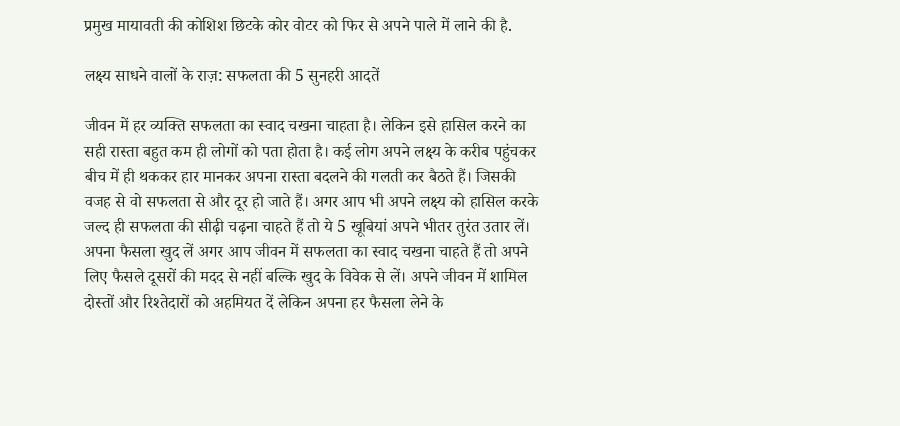प्रमुख मायावती की कोशिश छिटके कोर वोटर को फिर से अपने पाले में लाने की है.

लक्ष्य साधने वालों के राज़: सफलता की 5 सुनहरी आदतें

जीवन में हर व्यक्ति सफलता का स्वाद चखना चाहता है। लेकिन इसे हासिल करने का सही रास्ता बहुत कम ही लोगों को पता होता है। कई लोग अपने लक्ष्य के करीब पहुंचकर बीच में ही थककर हार मानकर अपना रास्ता बदलने की गलती कर बैठते हैं। जिसकी वजह से वो सफलता से और दूर हो जाते हैं। अगर आप भी अपने लक्ष्य को हासिल करके जल्द ही सफलता की सीढ़ी चढ़ना चाहते हैं तो ये 5 खूबियां अपने भीतर तुरंत उतार लें। अपना फैसला खुद लें अगर आप जीवन में सफलता का स्वाद चखना चाहते हैं तो अपने लिए फैसले दूसरों की मदद से नहीं बल्कि खुद के विवेक से लें। अपने जीवन में शामिल दोस्तों और रिश्तेदारों को अहमियत दें लेकिन अपना हर फैसला लेने के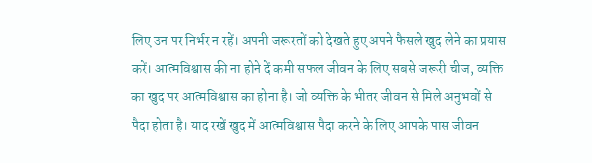लिए उन पर निर्भर न रहें। अपनी जरूरतों को देखते हुए अपने फैसले खुद लेने का प्रयास करें। आत्मविश्वास की ना होने दें कमी सफल जीवन के लिए सबसे जरूरी चीज, व्यक्ति का खुद पर आत्मविश्वास का होना है। जो व्यक्ति के भीतर जीवन से मिले अनुभवों से पैदा होता है। याद रखें खुद में आत्मविश्वास पैदा करने के लिए आपके पास जीवन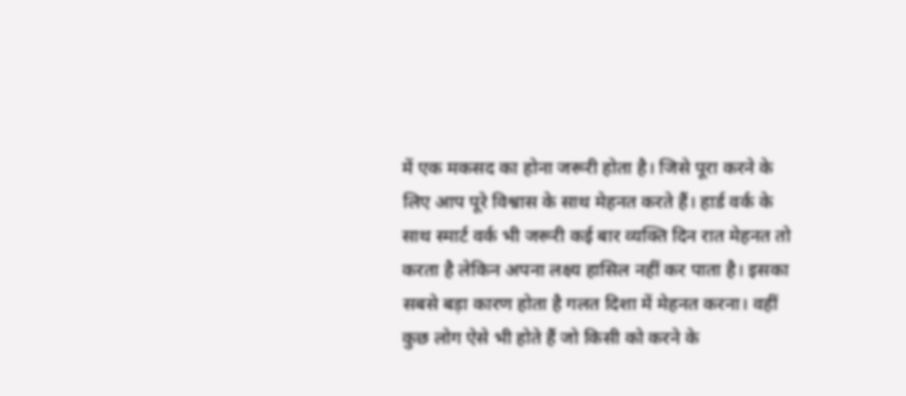में एक मकसद का होना जरूरी होता है। जिसे पूरा करने के लिए आप पूरे विश्वास के साथ मेहनत करते हैं। हार्ड वर्क के साथ स्मार्ट वर्क भी जरूरी कई बार व्यक्ति दिन रात मेहनत तो करता है लेकिन अपना लक्ष्य हासिल नहीं कर पाता है। इसका सबसे बड़ा कारण होता है गलत दिशा में मेहनत करना। वहीं कुछ लोग ऐसे भी होते हैं जो किसी को करने के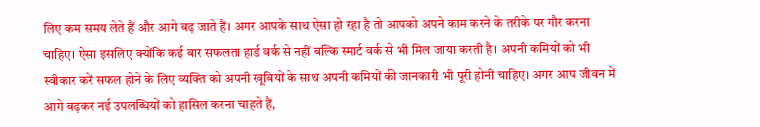लिए कम समय लेते हैं और आगे बढ़ जाते हैं। अगर आपके साथ ऐसा हो रहा है तो आपको अपने काम करने के तरीके पर गौर करना चाहिए। ऐसा इसलिए क्योंकि कई बार सफलता हार्ड वर्क से नहीं बल्कि स्मार्ट वर्क से भी मिल जाया करती है। अपनी कमियों को भी स्वीकार करें सफल होने के लिए व्यक्ति को अपनी खूबियों के साथ अपनी कमियों की जानकारी भी पूरी होनी चाहिए। अगर आप जीवन में आगे बढ़कर नई उपलब्धियों को हासिल करना चाहते हैं,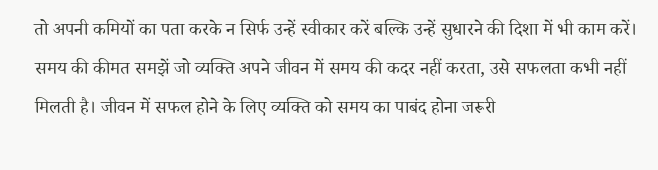तो अपनी कमियों का पता करके न सिर्फ उन्हें स्वीकार करें बल्कि उन्हें सुधारने की दिशा में भी काम करें। समय की कीमत समझें जो व्यक्ति अपने जीवन में समय की कदर नहीं करता, उसे सफलता कभी नहीं मिलती है। जीवन में सफल होने के लिए व्यक्ति को समय का पाबंद होना जरूरी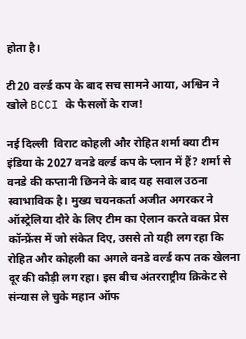होता है।

टी20 वर्ल्ड कप के बाद सच सामने आया, अश्विन ने खोले BCCI के फैसलों के राज!

नई दिल्ली  विराट कोहली और रोहित शर्मा क्या टीम इंडिया के 2027 वनडे वर्ल्ड कप के प्लान में हैं? शर्मा से वनडे की कप्तानी छिनने के बाद यह सवाल उठना स्वाभाविक है। मुख्य चयनकर्ता अजीत अगरकर ने ऑस्ट्रेलिया दौरे के लिए टीम का ऐलान करते वक्त प्रेस कॉन्फ्रेंस में जो संकेत दिए, उससे तो यही लग रहा कि रोहित और कोहली का अगले वनडे वर्ल्ड कप तक खेलना दूर की कौड़ी लग रहा। इस बीच अंतरराष्ट्रीय क्रिकेट से संन्यास ले चुके महान ऑफ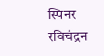स्पिनर रविचंद्रन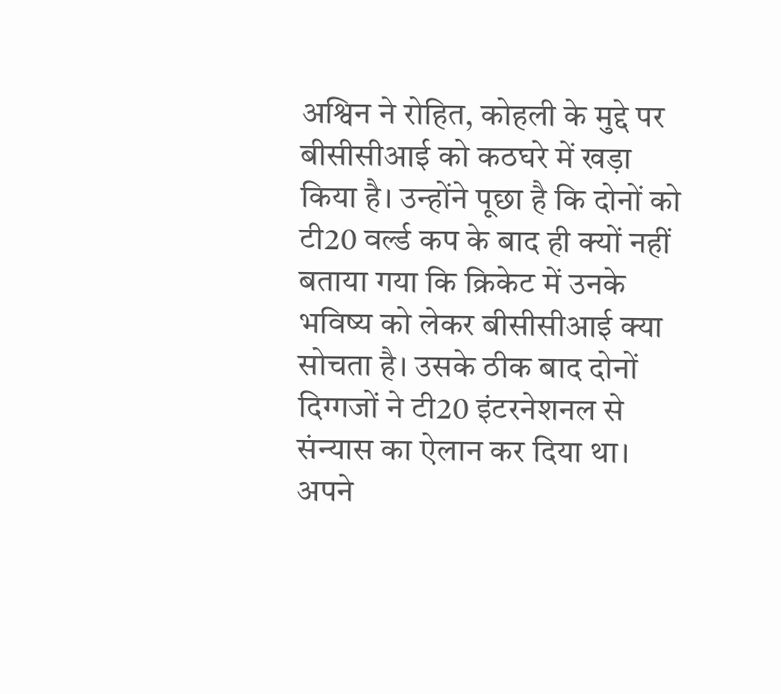अश्विन ने रोहित, कोहली के मुद्दे पर बीसीसीआई को कठघरे में खड़ा किया है। उन्होंने पूछा है कि दोनों को टी20 वर्ल्ड कप के बाद ही क्यों नहीं बताया गया कि क्रिकेट में उनके भविष्य को लेकर बीसीसीआई क्या सोचता है। उसके ठीक बाद दोनों दिग्गजों ने टी20 इंटरनेशनल से संन्यास का ऐलान कर दिया था। अपने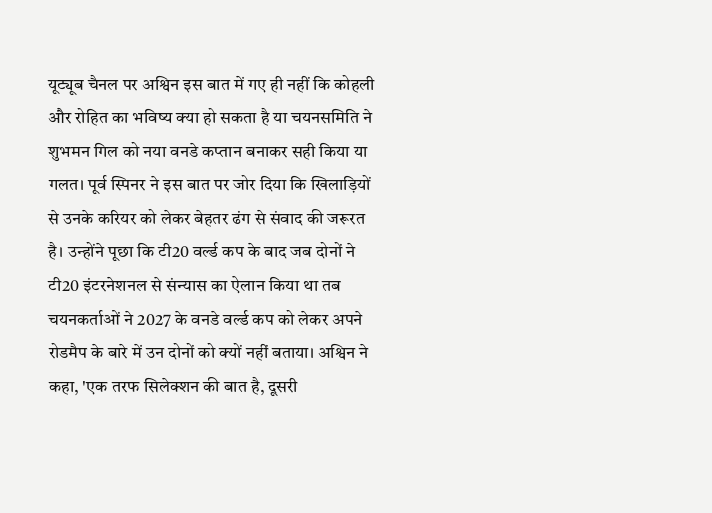यूट्यूब चैनल पर अश्विन इस बात में गए ही नहीं कि कोहली और रोहित का भविष्य क्या हो सकता है या चयनसमिति ने शुभमन गिल को नया वनडे कप्तान बनाकर सही किया या गलत। पूर्व स्पिनर ने इस बात पर जोर दिया कि खिलाड़ियों से उनके करियर को लेकर बेहतर ढंग से संवाद की जरूरत है। उन्होंने पूछा कि टी20 वर्ल्ड कप के बाद जब दोनों ने टी20 इंटरनेशनल से संन्यास का ऐलान किया था तब चयनकर्ताओं ने 2027 के वनडे वर्ल्ड कप को लेकर अपने रोडमैप के बारे में उन दोनों को क्यों नहीं बताया। अश्विन ने कहा, 'एक तरफ सिलेक्शन की बात है, दूसरी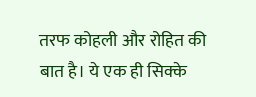तरफ कोहली और रोहित की बात है। ये एक ही सिक्के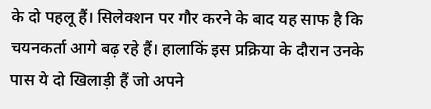के दो पहलू हैं। सिलेक्शन पर गौर करने के बाद यह साफ है कि चयनकर्ता आगे बढ़ रहे हैं। हालाकिं इस प्रक्रिया के दौरान उनके पास ये दो खिलाड़ी हैं जो अपने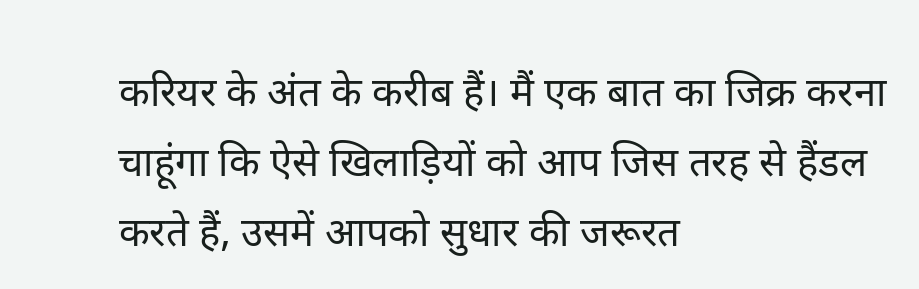करियर के अंत के करीब हैं। मैं एक बात का जिक्र करना चाहूंगा कि ऐसे खिलाड़ियों को आप जिस तरह से हैंडल करते हैं, उसमें आपको सुधार की जरूरत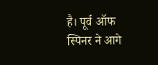है। पूर्व ऑफ स्पिनर ने आगे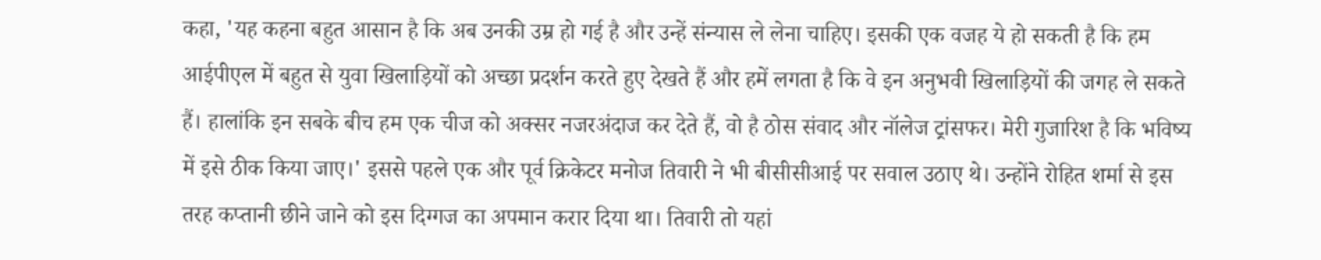कहा, 'यह कहना बहुत आसान है कि अब उनकी उम्र हो गई है और उन्हें संन्यास ले लेना चाहिए। इसकी एक वजह ये हो सकती है कि हम आईपीएल में बहुत से युवा खिलाड़ियों को अच्छा प्रदर्शन करते हुए देखते हैं और हमें लगता है कि वे इन अनुभवी खिलाड़ियों की जगह ले सकते हैं। हालांकि इन सबके बीच हम एक चीज को अक्सर नजरअंदाज कर देते हैं, वो है ठोस संवाद और नॉलेज ट्रांसफर। मेरी गुजारिश है कि भविष्य में इसे ठीक किया जाए।' इससे पहले एक और पूर्व क्रिकेटर मनोज तिवारी ने भी बीसीसीआई पर सवाल उठाए थे। उन्होंने रोहित शर्मा से इस तरह कप्तानी छीने जाने को इस दिग्गज का अपमान करार दिया था। तिवारी तो यहां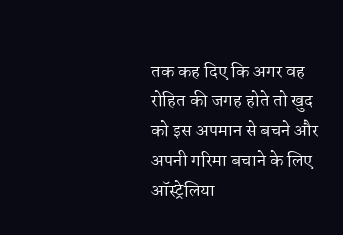तक कह दिए कि अगर वह रोहित की जगह होते तो खुद को इस अपमान से बचने और अपनी गरिमा बचाने के लिए ऑस्ट्रेलिया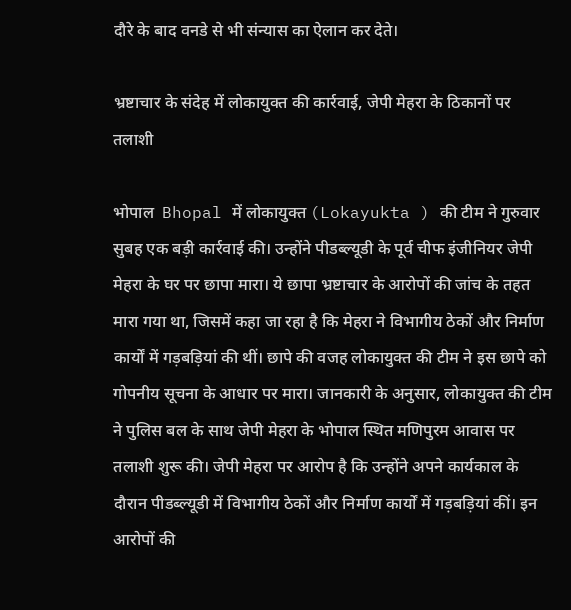दौरे के बाद वनडे से भी संन्यास का ऐलान कर देते।

भ्रष्टाचार के संदेह में लोकायुक्त की कार्रवाई, जेपी मेहरा के ठिकानों पर तलाशी

भोपाल  Bhopal में लोकायुक्त (Lokayukta ) की टीम ने गुरुवार सुबह एक बड़ी कार्रवाई की। उन्होंने पीडब्ल्यूडी के पूर्व चीफ इंजीनियर जेपी मेहरा के घर पर छापा मारा। ये छापा भ्रष्टाचार के आरोपों की जांच के तहत मारा गया था, जिसमें कहा जा रहा है कि मेहरा ने विभागीय ठेकों और निर्माण कार्यों में गड़बड़ियां की थीं। छापे की वजह लोकायुक्त की टीम ने इस छापे को गोपनीय सूचना के आधार पर मारा। जानकारी के अनुसार, लोकायुक्त की टीम ने पुलिस बल के साथ जेपी मेहरा के भोपाल स्थित मणिपुरम आवास पर तलाशी शुरू की। जेपी मेहरा पर आरोप है कि उन्होंने अपने कार्यकाल के दौरान पीडब्ल्यूडी में विभागीय ठेकों और निर्माण कार्यों में गड़बड़ियां कीं। इन आरोपों की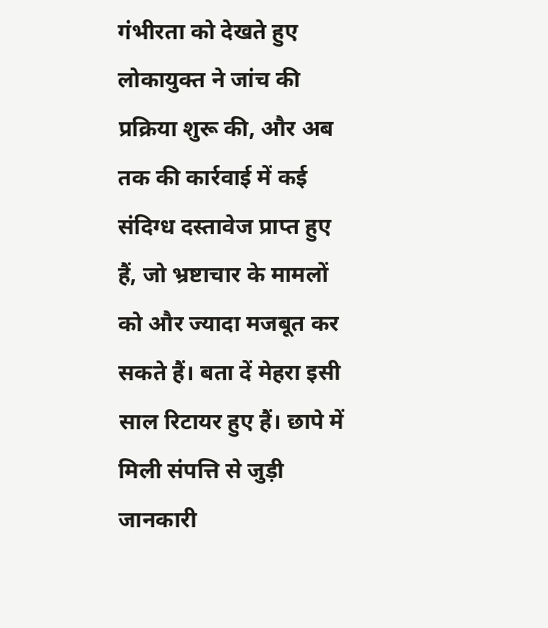गंभीरता को देखते हुए लोकायुक्त ने जांच की प्रक्रिया शुरू की, और अब तक की कार्रवाई में कई संदिग्ध दस्तावेज प्राप्त हुए हैं, जो भ्रष्टाचार के मामलों को और ज्यादा मजबूत कर सकते हैं। बता दें मेहरा इसी साल रिटायर हुए हैं। छापे में मिली संपत्ति से जुड़ी जानकारी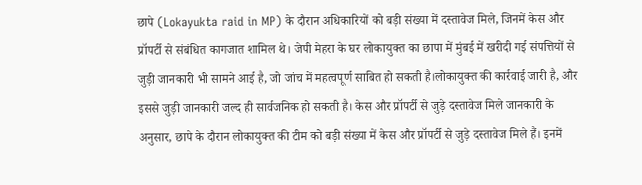छापे (Lokayukta raid in MP) के दौरान अधिकारियों को बड़ी संख्या में दस्तावेज मिले, जिनमें केस और प्रॉपर्टी से संबंधित कागजात शामिल थे। जेपी मेहरा के घर लोकायुक्त का छापा में मुंबई में खरीदी गई संपत्तियों से जुड़ी जानकारी भी सामने आई है, जो जांच में महत्वपूर्ण साबित हो सकती है।लोकायुक्त की कार्रवाई जारी है, और इससे जुड़ी जानकारी जल्द ही सार्वजनिक हो सकती है। केस और प्रॉपर्टी से जुड़े दस्तावेज मिले जानकारी के अनुसार, छापे के दौरान लोकायुक्त की टीम को बड़ी संख्या में केस और प्रॉपर्टी से जुड़े दस्तावेज मिले हैं। इनमें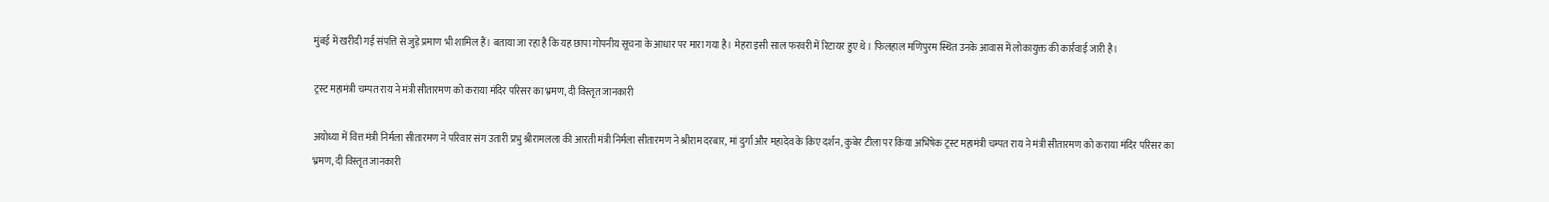मुंबई में खरीदी गई संपत्ति से जुड़े प्रमाण भी शामिल हैं। बताया जा रहा है कि यह छापा गोपनीय सूचना के आधार पर मारा गया है। मेहरा इसी साल फरवरी में रिटायर हुए थे। फिलहाल मणिपुरम स्थित उनके आवास में लोकायुक्त की कार्रवाई जारी है।

ट्रस्ट महामंत्री चम्पत राय ने मंत्री सीतारमण को कराया मंदिर परिसर का भ्रमण, दी विस्तृत जानकारी

अयोध्या में वित्त मंत्री निर्मला सीतारमण ने परिवार संग उतारी प्रभु श्रीरामलला की आरती मंत्री निर्मला सीतारमण ने श्रीराम दरबार, मां दुर्गा और महादेव के किए दर्शन, कुबेर टीला पर किया अभिषेक ट्रस्ट महामंत्री चम्पत राय ने मंत्री सीतारमण को कराया मंदिर परिसर का भ्रमण, दी विस्तृत जानकारी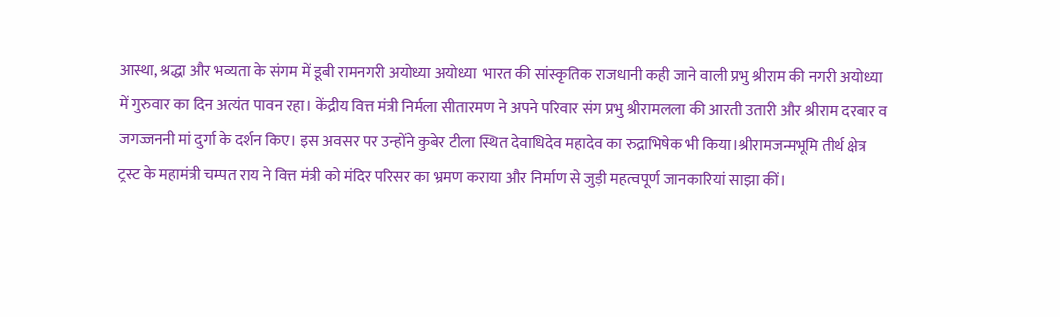आस्था, श्रद्धा और भव्यता के संगम में डूबी रामनगरी अयोध्या अयोध्या  भारत की सांस्कृतिक राजधानी कही जाने वाली प्रभु श्रीराम की नगरी अयोध्या में गुरुवार का दिन अत्यंत पावन रहा। केंद्रीय वित्त मंत्री निर्मला सीतारमण ने अपने परिवार संग प्रभु श्रीरामलला की आरती उतारी और श्रीराम दरबार व जगज्जननी मां दुर्गा के दर्शन किए। इस अवसर पर उन्होंने कुबेर टीला स्थित देवाधिदेव महादेव का रुद्राभिषेक भी किया।श्रीरामजन्मभूमि तीर्थ क्षेत्र ट्रस्ट के महामंत्री चम्पत राय ने वित्त मंत्री को मंदिर परिसर का भ्रमण कराया और निर्माण से जुड़ी महत्वपूर्ण जानकारियां साझा कीं।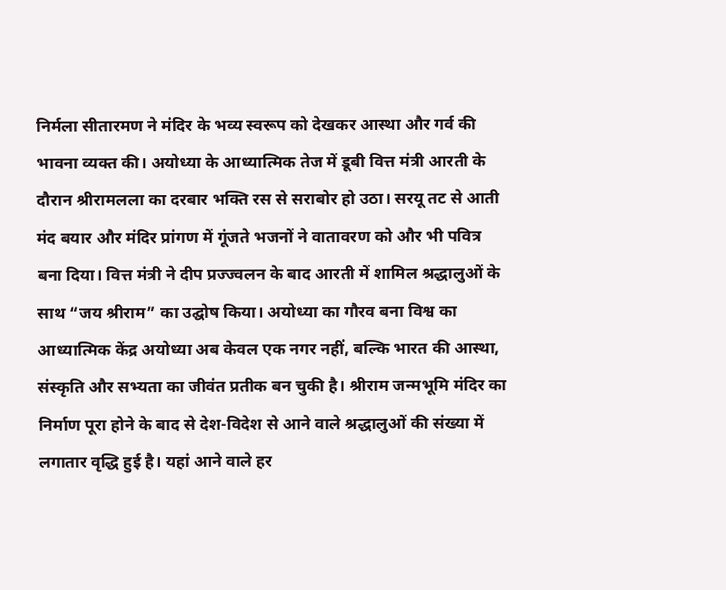निर्मला सीतारमण ने मंदिर के भव्य स्वरूप को देखकर आस्था और गर्व की भावना व्यक्त की। अयोध्या के आध्यात्मिक तेज में डूबी वित्त मंत्री आरती के दौरान श्रीरामलला का दरबार भक्ति रस से सराबोर हो उठा। सरयू तट से आती मंद बयार और मंदिर प्रांगण में गूंजते भजनों ने वातावरण को और भी पवित्र बना दिया। वित्त मंत्री ने दीप प्रज्ज्वलन के बाद आरती में शामिल श्रद्धालुओं के साथ “जय श्रीराम” का उद्घोष किया। अयोध्या का गौरव बना विश्व का आध्यात्मिक केंद्र अयोध्या अब केवल एक नगर नहीं, बल्कि भारत की आस्था, संस्कृति और सभ्यता का जीवंत प्रतीक बन चुकी है। श्रीराम जन्मभूमि मंदिर का निर्माण पूरा होने के बाद से देश-विदेश से आने वाले श्रद्धालुओं की संख्या में लगातार वृद्धि हुई है। यहां आने वाले हर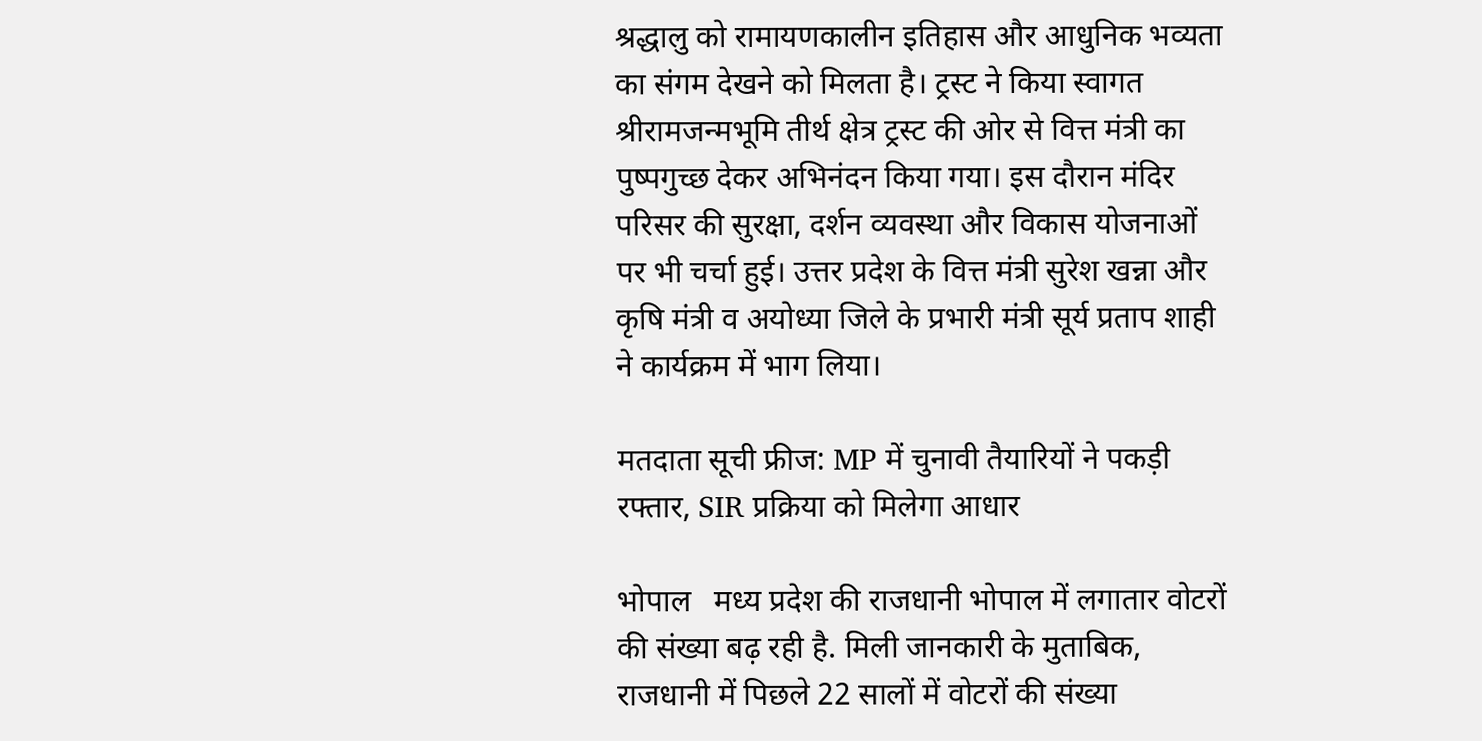श्रद्धालु को रामायणकालीन इतिहास और आधुनिक भव्यता का संगम देखने को मिलता है। ट्रस्ट ने किया स्वागत श्रीरामजन्मभूमि तीर्थ क्षेत्र ट्रस्ट की ओर से वित्त मंत्री का पुष्पगुच्छ देकर अभिनंदन किया गया। इस दौरान मंदिर परिसर की सुरक्षा, दर्शन व्यवस्था और विकास योजनाओं पर भी चर्चा हुई। उत्तर प्रदेश के वित्त मंत्री सुरेश खन्ना और कृषि मंत्री व अयोध्या जिले के प्रभारी मंत्री सूर्य प्रताप शाही ने कार्यक्रम में भाग लिया।

मतदाता सूची फ्रीज: MP में चुनावी तैयारियों ने पकड़ी रफ्तार, SIR प्रक्रिया को मिलेगा आधार

भोपाल   मध्य प्रदेश की राजधानी भोपाल में लगातार वोटरों की संख्या बढ़ रही है. मिली जानकारी के मुताबिक, राजधानी में पिछले 22 सालों में वोटरों की संख्या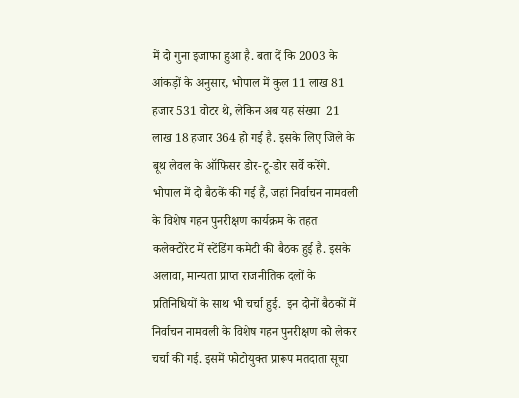में दो गुना इजाफा हुआ है. बता दें कि 2003 के आंकड़ों के अनुसार, भोपाल में कुल 11 लाख 81 हजार 531 वोटर थे, लेकिन अब यह संख्या  21 लाख 18 हजार 364 हो गई है. इसके लिए जिले के बूथ लेवल के ऑफिसर डोर-टू-डोर सर्वे करेंगे.  भोपाल में दो बैठकें की गई हैं, जहां निर्वाचन नामवली के विशेष गहन पुनरीक्षण कार्यक्रम के तहत कलेक्टोरेट में स्टेंडिंग कमेटी की बैठक हुई है. इसके अलावा, मान्यता प्राप्त राजनीतिक दलों के प्रतिनिधियों के साथ भी चर्चा हुई.  इन दोनों बैठकों में निर्वाचन नामवली के विशेष गहन पुनरीक्षण को लेकर चर्चा की गई. इसमें फोटोयुक्त प्रारूप मतदाता सूचा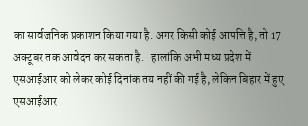का सार्वजनिक प्रकाशन किया गया है. अगर किसी कोई आपत्ति है, तो 17 अक्टूबर तक आवेदन कर सकता है.   हालांकि अभी मध्य प्रदेश में एसआईआर को लेकर कोई दिनांक तय नहीं की गई है, लेकिन बिहार में हुए एसआईआर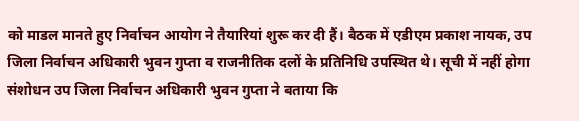को माडल मानते हुए निर्वाचन आयोग ने तैयारियां शुरू कर दी हैं। बैठक में एडीएम प्रकाश नायक, उप जिला निर्वाचन अधिकारी भुवन गुप्ता व राजनीतिक दलों के प्रतिनिधि उपस्थित थे। सूची में नहीं होगा संशोधन उप जिला निर्वाचन अधिकारी भुवन गुप्ता ने बताया कि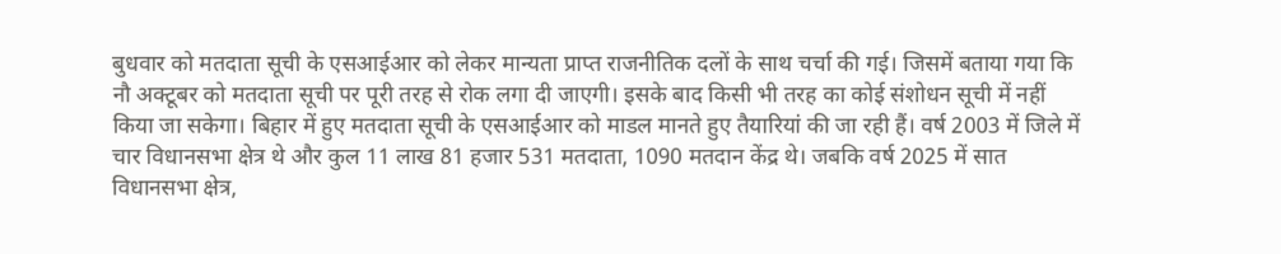बुधवार को मतदाता सूची के एसआईआर को लेकर मान्यता प्राप्त राजनीतिक दलों के साथ चर्चा की गई। जिसमें बताया गया कि नौ अक्टूबर को मतदाता सूची पर पूरी तरह से रोक लगा दी जाएगी। इसके बाद किसी भी तरह का कोई संशोधन सूची में नहीं किया जा सकेगा। बिहार में हुए मतदाता सूची के एसआईआर को माडल मानते हुए तैयारियां की जा रही हैं। वर्ष 2003 में जिले में चार विधानसभा क्षेत्र थे और कुल 11 लाख 81 हजार 531 मतदाता, 1090 मतदान केंद्र थे। जबकि वर्ष 2025 में सात विधानसभा क्षेत्र,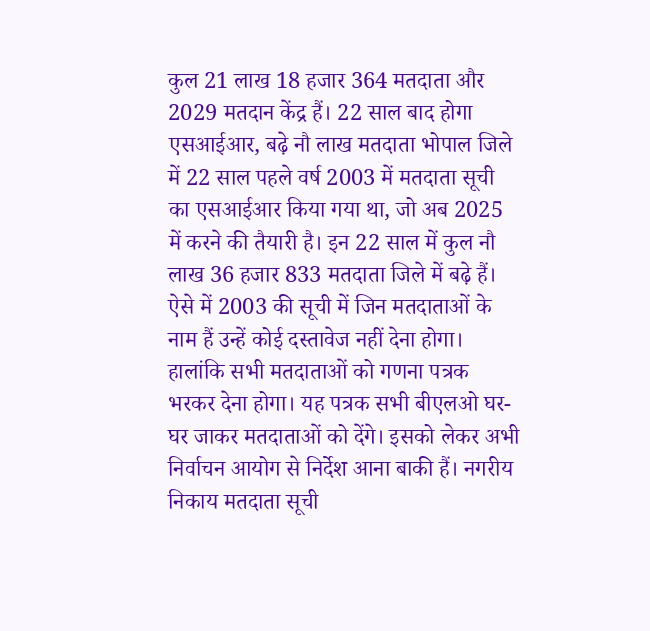कुल 21 लाख 18 हजार 364 मतदाता और 2029 मतदान केंद्र हैं। 22 साल बाद होगा एसआईआर, बढ़े नौ लाख मतदाता भोपाल जिले में 22 साल पहले वर्ष 2003 में मतदाता सूची का एसआईआर किया गया था, जो अब 2025 में करने की तैयारी है। इन 22 साल में कुल नौ लाख 36 हजार 833 मतदाता जिले में बढ़े हैं। ऐसे में 2003 की सूची में जिन मतदाताओं के नाम हैं उन्हें कोई दस्तावेज नहीं देना होगा। हालांकि सभी मतदाताओं को गणना पत्रक भरकर देना होगा। यह पत्रक सभी बीएलओ घर-घर जाकर मतदाताओं को देंगे। इसको लेकर अभी निर्वाचन आयोग से निर्देश आना बाकी हैं। नगरीय निकाय मतदाता सूची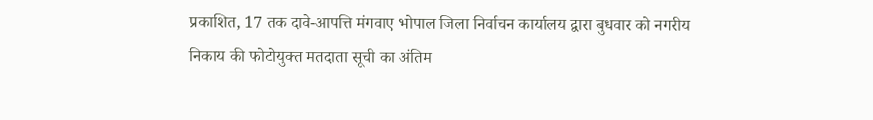प्रकाशित, 17 तक दावे-आपत्ति मंगवाए भोपाल जिला निर्वाचन कार्यालय द्वारा बुधवार को नगरीय निकाय की फोटोयुक्त मतदाता सूची का अंतिम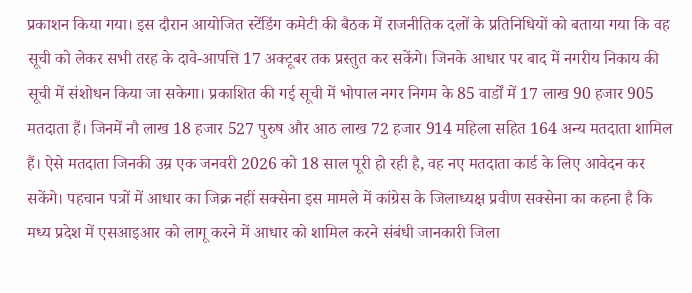प्रकाशन किया गया। इस दौरान आयोजित स्टेंडिंग कमेटी की बैठक में राजनीतिक दलों के प्रतिनिधियों को बताया गया कि वह सूची को लेकर सभी तरह के दावे-आपत्ति 17 अक्टूबर तक प्रस्तुत कर सकेंगे। जिनके आधार पर बाद में नगरीय निकाय की सूची में संशोधन किया जा सकेगा। प्रकाशित की गई सूची में भोपाल नगर निगम के 85 वार्डों में 17 लाख 90 हजार 905 मतदाता हैं। जिनमें नौ लाख 18 हजार 527 पुरुष और आठ लाख 72 हजार 914 महिला सहित 164 अन्य मतदाता शामिल हैं। ऐसे मतदाता जिनकी उम्र एक जनवरी 2026 को 18 साल पूरी हो रही है, वह नए मतदाता कार्ड के लिए आवेदन कर सकेंगे। पहचान पत्रों में आधार का जिक्र नहीं सक्सेना इस मामले में कांग्रेस के जिलाध्यक्ष प्रवीण सक्सेना का कहना है कि मध्य प्रदेश में एसआइआर को लागू करने में आधार को शामिल करने संबंधी जानकारी जिला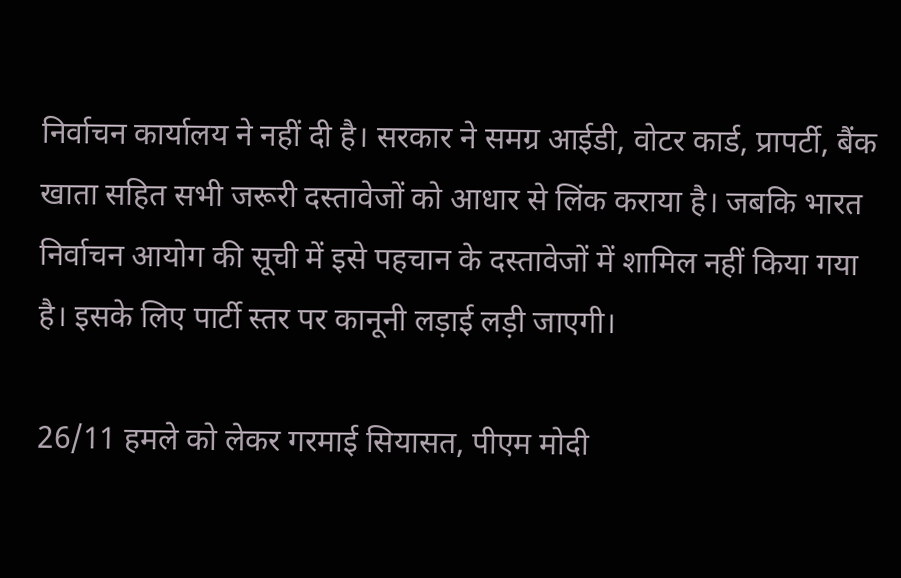निर्वाचन कार्यालय ने नहीं दी है। सरकार ने समग्र आईडी, वोटर कार्ड, प्रापर्टी, बैंक खाता सहित सभी जरूरी दस्तावेजों को आधार से लिंक कराया है। जबकि भारत निर्वाचन आयोग की सूची में इसे पहचान के दस्तावेजों में शामिल नहीं किया गया है। इसके लिए पार्टी स्तर पर कानूनी लड़ाई लड़ी जाएगी।

26/11 हमले को लेकर गरमाई सियासत, पीएम मोदी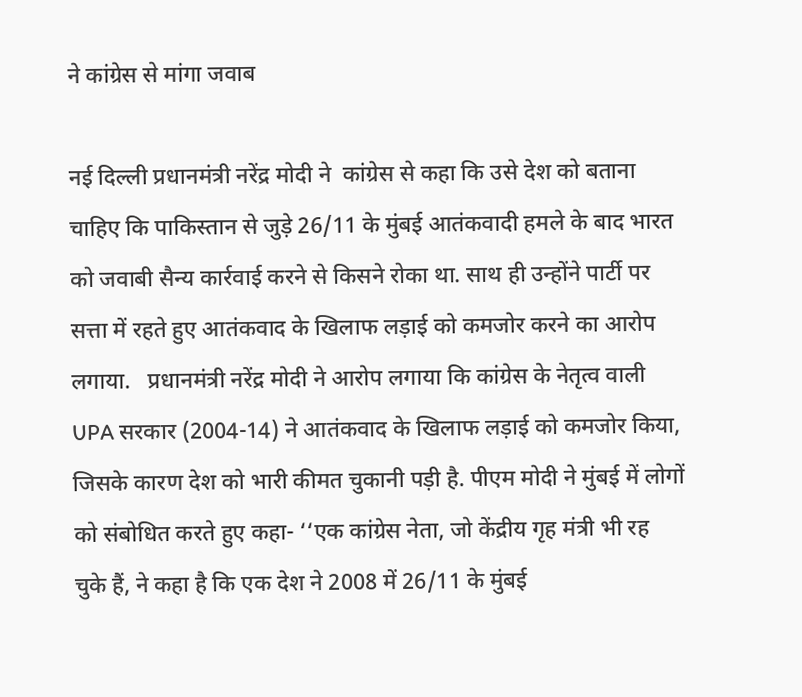ने कांग्रेस से मांगा जवाब

नई दिल्ली प्रधानमंत्री नरेंद्र मोदी ने  कांग्रेस से कहा कि उसे देश को बताना चाहिए कि पाकिस्तान से जुड़े 26/11 के मुंबई आतंकवादी हमले के बाद भारत को जवाबी सैन्य कार्रवाई करने से किसने रोका था. साथ ही उन्होंने पार्टी पर सत्ता में रहते हुए आतंकवाद के खिलाफ लड़ाई को कमजोर करने का आरोप लगाया.   प्रधानमंत्री नरेंद्र मोदी ने आरोप लगाया कि कांग्रेस के नेतृत्व वाली UPA सरकार (2004-14) ने आतंकवाद के खिलाफ लड़ाई को कमजोर किया, जिसके कारण देश को भारी कीमत चुकानी पड़ी है. पीएम मोदी ने मुंबई में लोगों को संबोधित करते हुए कहा- ‘‘एक कांग्रेस नेता, जो केंद्रीय गृह मंत्री भी रह चुके हैं, ने कहा है कि एक देश ने 2008 में 26/11 के मुंबई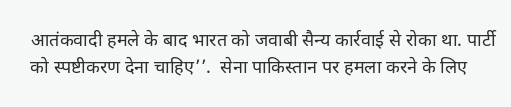आतंकवादी हमले के बाद भारत को जवाबी सैन्य कार्रवाई से रोका था. पार्टी को स्पष्टीकरण देना चाहिए’’.  सेना पाकिस्तान पर हमला करने के लिए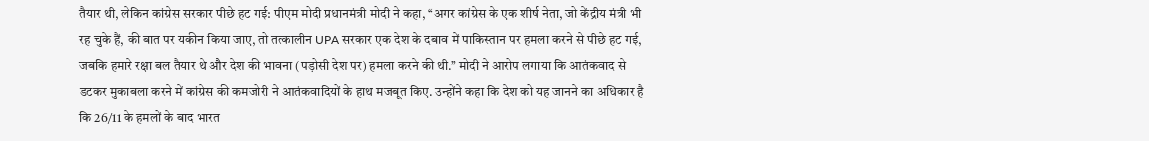तैयार थी, लेकिन कांग्रेस सरकार पीछे हट गई: पीएम मोदी प्रधानमंत्री मोदी ने कहा, ‘‘अगर कांग्रेस के एक शीर्ष नेता, जो केंद्रीय मंत्री भी रह चुके हैं, की बात पर यकीन किया जाए, तो तत्कालीन UPA सरकार एक देश के दबाव में पाकिस्तान पर हमला करने से पीछे हट गई, जबकि हमारे रक्षा बल तैयार थे और देश की भावना (पड़ोसी देश पर) हमला करने की थी.’’ मोदी ने आरोप लगाया कि आतंकवाद से डटकर मुकाबला करने में कांग्रेस की कमजोरी ने आतंकवादियों के हाथ मजबूत किए. उन्होंने कहा कि देश को यह जानने का अधिकार है कि 26/11 के हमलों के बाद भारत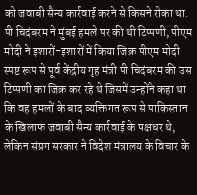को जवाबी सैन्य कार्रवाई करने से किसने रोका था. पी चिदंबरम ने मुंबई हमले पर की थी टिप्पणी, पीएम मोदी ने इशारों-इशारों में किया जिक्र पीएम मोदी स्पष्ट रूप से पूर्व केंद्रीय गृह मंत्री पी चिदंबरम की उस टिप्पणी का जिक्र कर रहे थे जिसमें उन्होंने कहा था कि वह हमलों के बाद व्यक्तिगत रूप से पाकिस्तान के खिलाफ जवाबी सैन्य कार्रवाई के पक्षधर थे, लेकिन संप्रग सरकार ने विदेश मंत्रालय के विचार के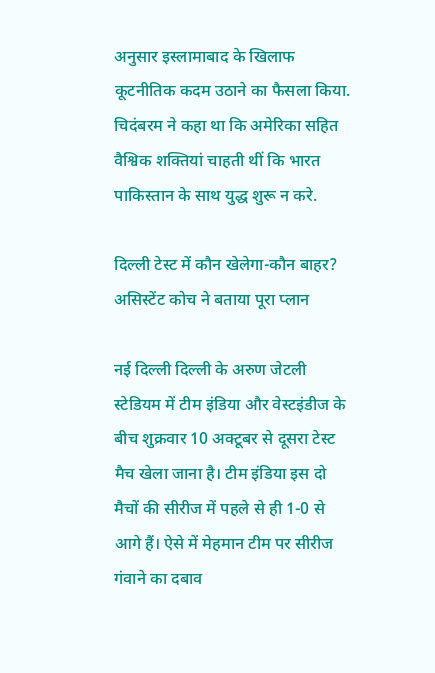अनुसार इस्लामाबाद के खिलाफ कूटनीतिक कदम उठाने का फैसला किया. चिदंबरम ने कहा था कि अमेरिका सहित वैश्विक शक्तियां चाहती थीं कि भारत पाकिस्तान के साथ युद्ध शुरू न करे.

दिल्ली टेस्ट में कौन खेलेगा-कौन बाहर? असिस्टेंट कोच ने बताया पूरा प्लान

नई दिल्ली दिल्ली के अरुण जेटली स्टेडियम में टीम इंडिया और वेस्टइंडीज के बीच शुक्रवार 10 अक्टूबर से दूसरा टेस्ट मैच खेला जाना है। टीम इंडिया इस दो मैचों की सीरीज में पहले से ही 1-0 से आगे हैं। ऐसे में मेहमान टीम पर सीरीज गंवाने का दबाव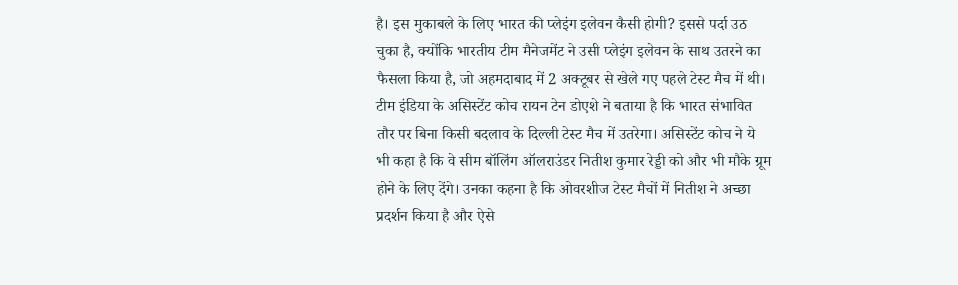है। इस मुकाबले के लिए भारत की प्लेइंग इलेवन कैसी होगी? इससे पर्दा उठ चुका है, क्योंकि भारतीय टीम मैनेजमेंट ने उसी प्लेइंग इलेवन के साथ उतरने का फैसला किया है, जो अहमदाबाद में 2 अक्टूबर से खेले गए पहले टेस्ट मैच में थी। टीम इंडिया के असिस्टेंट कोच रायन टेन डोएशे ने बताया है कि भारत संभावित तौर पर बिना किसी बदलाव के दिल्ली टेस्ट मैच में उतरेगा। असिस्टेंट कोच ने ये भी कहा है कि वे सीम बॉलिंग ऑलराउंडर नितीश कुमार रेड्डी को और भी मौके ग्रूम होने के लिए देंगे। उनका कहना है कि ओवरशीज टेस्ट मैचों में नितीश ने अच्छा प्रदर्शन किया है और ऐसे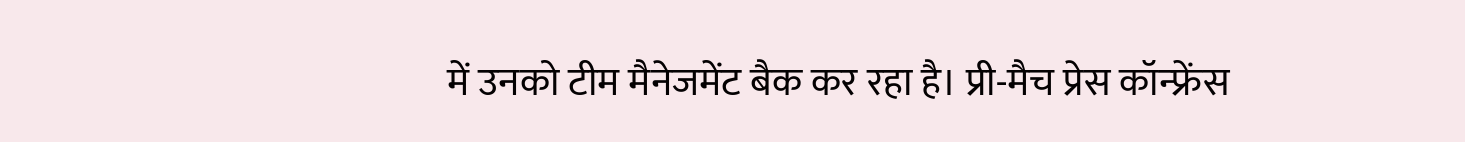में उनको टीम मैनेजमेंट बैक कर रहा है। प्री-मैच प्रेस कॉन्फ्रेंस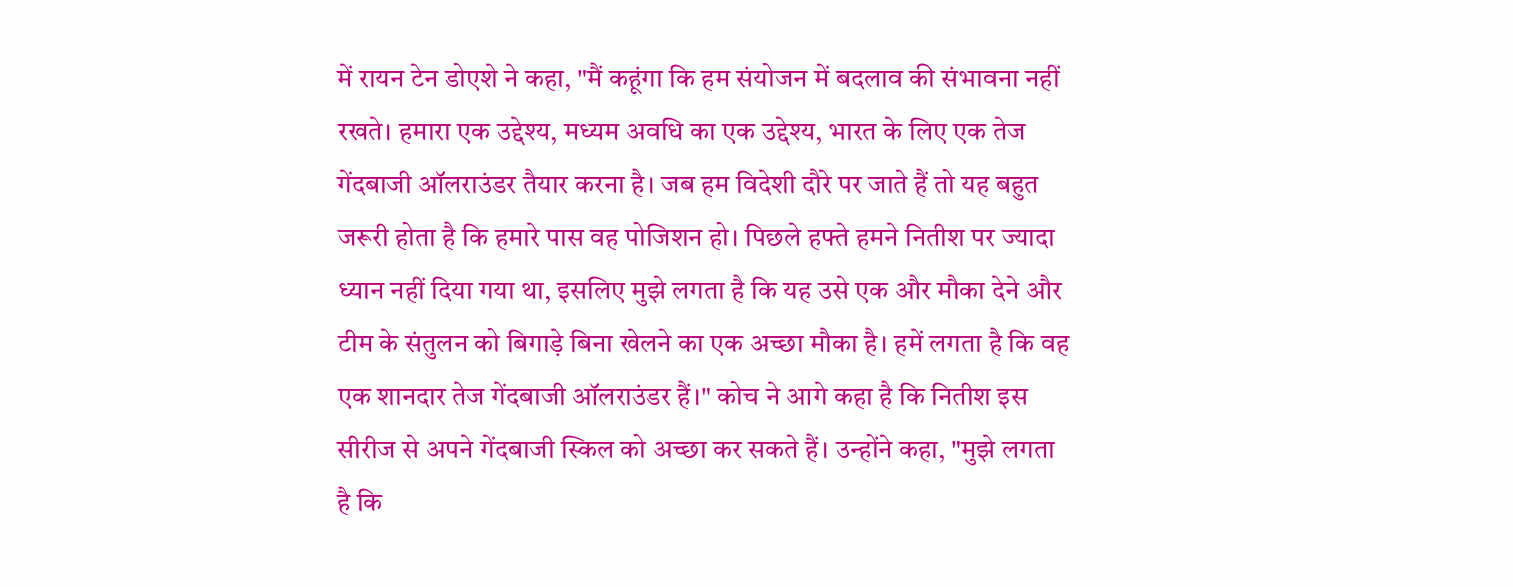में रायन टेन डोएशे ने कहा, "मैं कहूंगा कि हम संयोजन में बदलाव की संभावना नहीं रखते। हमारा एक उद्देश्य, मध्यम अवधि का एक उद्देश्य, भारत के लिए एक तेज गेंदबाजी ऑलराउंडर तैयार करना है। जब हम विदेशी दौरे पर जाते हैं तो यह बहुत जरूरी होता है कि हमारे पास वह पोजिशन हो। पिछले हफ्ते हमने नितीश पर ज्यादा ध्यान नहीं दिया गया था, इसलिए मुझे लगता है कि यह उसे एक और मौका देने और टीम के संतुलन को बिगाड़े बिना खेलने का एक अच्छा मौका है। हमें लगता है कि वह एक शानदार तेज गेंदबाजी ऑलराउंडर हैं।" कोच ने आगे कहा है कि नितीश इस सीरीज से अपने गेंदबाजी स्किल को अच्छा कर सकते हैं। उन्होंने कहा, "मुझे लगता है कि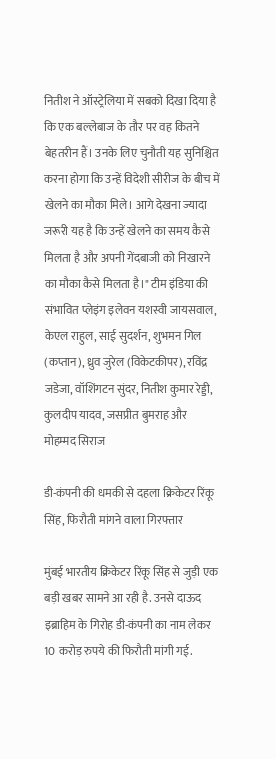नितीश ने ऑस्ट्रेलिया में सबको दिखा दिया है कि एक बल्लेबाज के तौर पर वह कितने बेहतरीन हैं। उनके लिए चुनौती यह सुनिश्चित करना होगा कि उन्हें विदेशी सीरीज के बीच में खेलने का मौका मिले। आगे देखना ज्यादा जरूरी यह है कि उन्हें खेलने का समय कैसे मिलता है और अपनी गेंदबाजी को निखारने का मौका कैसे मिलता है।" टीम इंडिया की संभावित प्लेइंग इलेवन यशस्वी जायसवाल, केएल राहुल, साई सुदर्शन, शुभमन गिल (कप्तान), ध्रुव जुरेल (विकेटकीपर), रविंद्र जडेजा, वॉशिंगटन सुंदर, नितीश कुमार रेड्डी, कुलदीप यादव, जसप्रीत बुमराह और मोहम्मद सिराज

डी-कंपनी की धमकी से दहला क्रिकेटर रिंकू सिंह, फिरौती मांगने वाला गिरफ्तार

मुंबई भारतीय क्रिकेटर रिंकू सिंह से जुड़ी एक बड़ी खबर सामने आ रही है. उनसे दाऊद इब्राह‍िम के ग‍िरोह डी-कंपनी का नाम लेकर 10 करोड़ रुपये की फिरौती मांगी गई.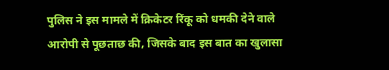पुल‍िस ने इस मामले में क्रिकेटर रिंकू को धमकी देने वाले आरोपी से पूछताछ की, जिसके बाद इस बात का खुलासा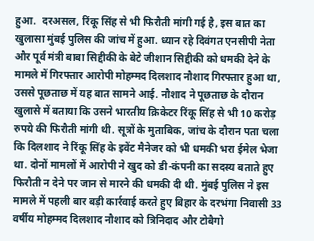हुआ.  दरअसल, रिंकू सिंह से भी फ‍िरौती मांगी गई है, इस बात का खुलासा मुंबई पुल‍िस की जांच में हुआ. ध्यान रहे दिवंगत एनसीपी नेता और पूर्व मंत्री बाबा सिद्दीकी के बेटे जीशान सिद्दीकी को धमकी देने के मामले में गिरफ्तार आरोपी मोहम्मद दिलशाद नौशाद गिरफ्तार हुआ था, उससे पूछताछ में यह बात सामने आई. नौशाद ने पूछताछ के दौरान खुलासे में बताया कि उसने भारतीय क्रिकेटर रिंकू सिंह से भी 10 करोड़ रुपये की फिरौती मांगी थी. सूत्रों के मुताबिक, जांच के दौरान पता चला कि दिलशाद ने रिंकू सिंह के इवेंट मैनेजर को भी धमकी भरा ईमेल भेजा था. दोनों मामलों में आरोपी ने खुद को डी-कंपनी का सदस्य बताते हुए फिरौती न देने पर जान से मारने की धमकी दी थी. मुंबई पुलिस ने इस मामले में पहली बार बड़ी कार्रवाई करते हुए बिहार के दरभंगा निवासी 33 वर्षीय मोहम्मद दिलशाद नौशाद को त्रिनिदाद और टोबैगो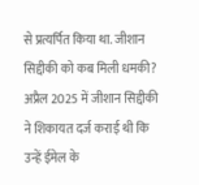से प्रत्यर्पित किया था. जीशान सिद्दीकी को कब मिली धमकी?  अप्रैल 2025 में जीशान सिद्दीकी ने शिकायत दर्ज कराई थी कि उन्हें ईमेल के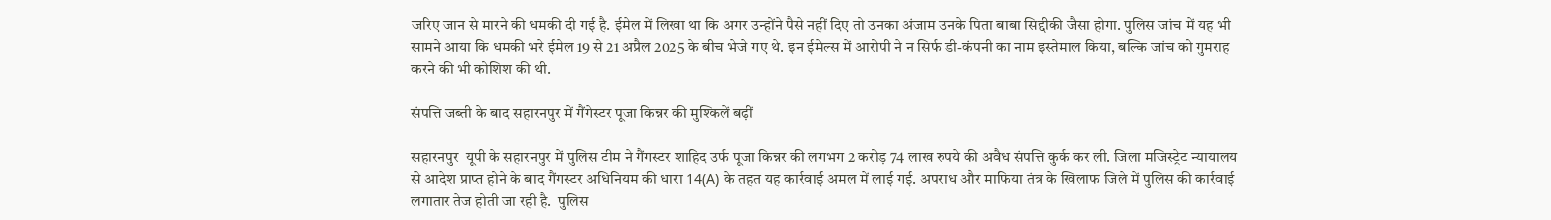जरिए जान से मारने की धमकी दी गई है. ईमेल में लिखा था कि अगर उन्होंने पैसे नहीं दिए तो उनका अंजाम उनके पिता बाबा सिद्दीकी जैसा होगा. पुलिस जांच में यह भी सामने आया कि धमकी भरे ईमेल 19 से 21 अप्रैल 2025 के बीच भेजे गए थे. इन ईमेल्स में आरोपी ने न सिर्फ डी-कंपनी का नाम इस्तेमाल किया, बल्कि जांच को गुमराह करने की भी कोशिश की थी.

संपत्ति जब्ती के बाद सहारनपुर में गैंगेस्टर पूजा किन्नर की मुश्किलें बढ़ीं

सहारनपुर  यूपी के सहारनपुर में पुलिस टीम ने गैंगस्टर शाहिद उर्फ पूजा किन्नर की लगभग 2 करोड़ 74 लाख रुपये की अवैध संपत्ति कुर्क कर ली. जिला मजिस्ट्रेट न्यायालय से आदेश प्राप्त होने के बाद गैंगस्टर अधिनियम की धारा 14(A) के तहत यह कार्रवाई अमल में लाई गई. अपराध और माफिया तंत्र के खिलाफ जिले में पुलिस की कार्रवाई लगातार तेज होती जा रही है.  पुलिस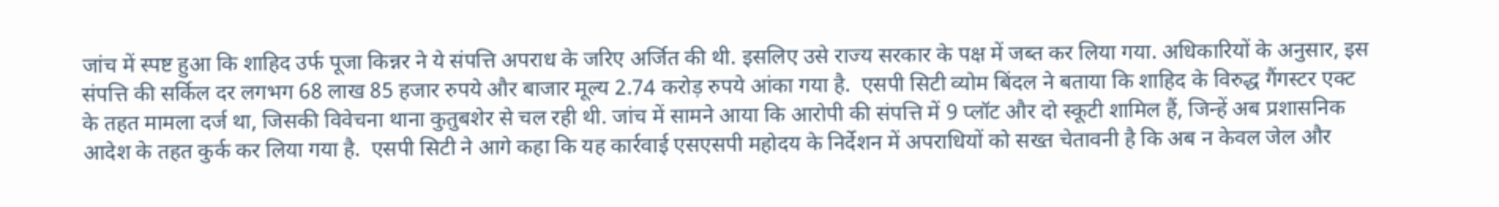जांच में स्पष्ट हुआ कि शाहिद उर्फ पूजा किन्नर ने ये संपत्ति अपराध के जरिए अर्जित की थी. इसलिए उसे राज्य सरकार के पक्ष में जब्त कर लिया गया. अधिकारियों के अनुसार, इस संपत्ति की सर्किल दर लगभग 68 लाख 85 हजार रुपये और बाजार मूल्य 2.74 करोड़ रुपये आंका गया है.  एसपी सिटी व्योम बिंदल ने बताया कि शाहिद के विरुद्ध गैंगस्टर एक्ट के तहत मामला दर्ज था, जिसकी विवेचना थाना कुतुबशेर से चल रही थी. जांच में सामने आया कि आरोपी की संपत्ति में 9 प्लॉट और दो स्कूटी शामिल हैं, जिन्हें अब प्रशासनिक आदेश के तहत कुर्क कर लिया गया है.  एसपी सिटी ने आगे कहा कि यह कार्रवाई एसएसपी महोदय के निर्देशन में अपराधियों को सख्त चेतावनी है कि अब न केवल जेल और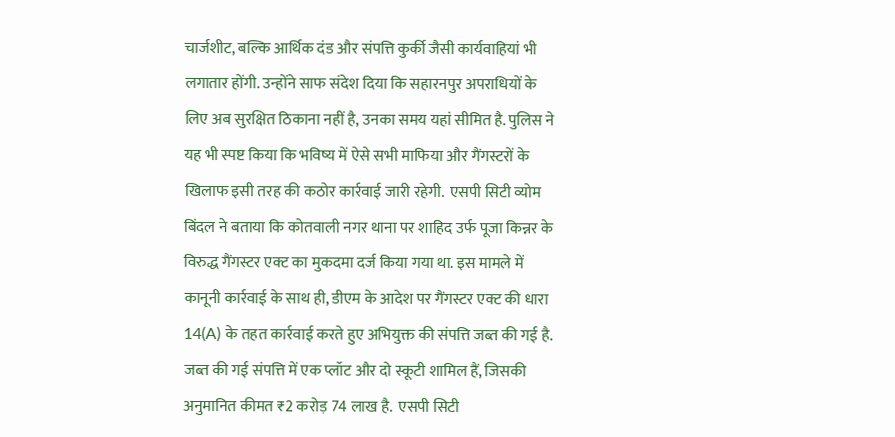चार्जशीट, बल्कि आर्थिक दंड और संपत्ति कुर्की जैसी कार्यवाहियां भी लगातार होंगी. उन्होंने साफ संदेश दिया कि सहारनपुर अपराधियों के लिए अब सुरक्षित ठिकाना नहीं है, उनका समय यहां सीमित है. पुलिस ने यह भी स्पष्ट किया कि भविष्य में ऐसे सभी माफिया और गैंगस्टरों के खिलाफ इसी तरह की कठोर कार्रवाई जारी रहेगी.  एसपी सिटी व्योम बिंदल ने बताया कि कोतवाली नगर थाना पर शाहिद उर्फ पूजा किन्नर के विरुद्ध गैंगस्टर एक्ट का मुकदमा दर्ज किया गया था. इस मामले में कानूनी कार्रवाई के साथ ही, डीएम के आदेश पर गैंगस्टर एक्ट की धारा 14(A) के तहत कार्रवाई करते हुए अभियुक्त की संपत्ति जब्त की गई है. जब्त की गई संपत्ति में एक प्लॉट और दो स्कूटी शामिल हैं, जिसकी अनुमानित कीमत ₹2 करोड़ 74 लाख है.  एसपी सिटी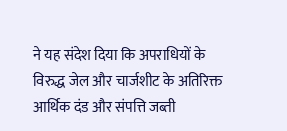ने यह संदेश दिया कि अपराधियों के विरुद्ध जेल और चार्जशीट के अतिरिक्त आर्थिक दंड और संपत्ति जब्ती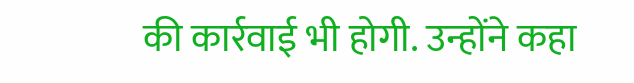की कार्रवाई भी होगी. उन्होंने कहा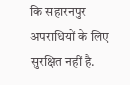कि सहारनपुर अपराधियों के लिए सुरक्षित नहीं है.